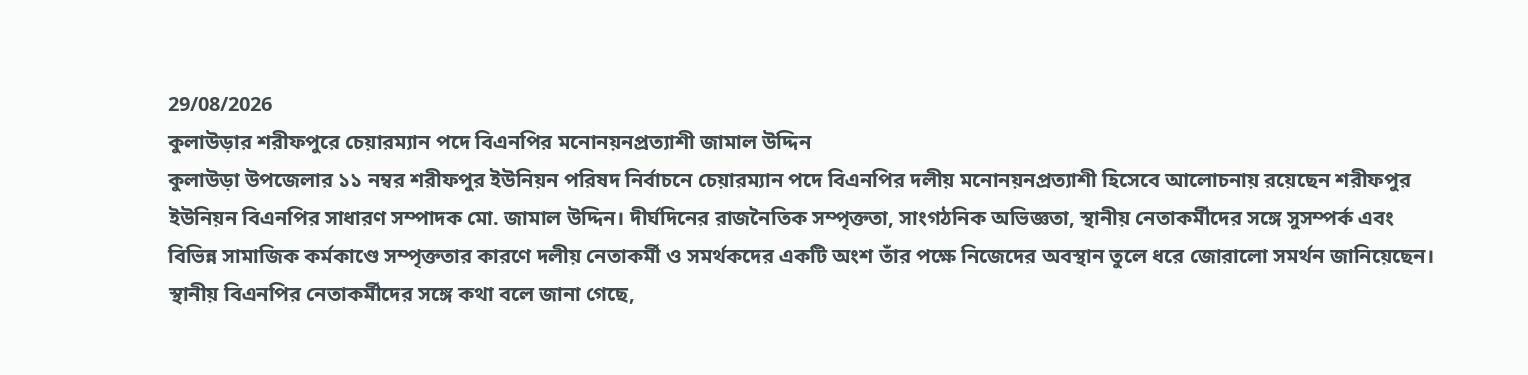29/08/2026
কুলাউড়ার শরীফপুরে চেয়ারম্যান পদে বিএনপির মনোনয়নপ্রত্যাশী জামাল উদ্দিন
কুলাউড়া উপজেলার ১১ নম্বর শরীফপুর ইউনিয়ন পরিষদ নির্বাচনে চেয়ারম্যান পদে বিএনপির দলীয় মনোনয়নপ্রত্যাশী হিসেবে আলোচনায় রয়েছেন শরীফপুর ইউনিয়ন বিএনপির সাধারণ সম্পাদক মো. জামাল উদ্দিন। দীর্ঘদিনের রাজনৈতিক সম্পৃক্ততা, সাংগঠনিক অভিজ্ঞতা, স্থানীয় নেতাকর্মীদের সঙ্গে সুসম্পর্ক এবং বিভিন্ন সামাজিক কর্মকাণ্ডে সম্পৃক্ততার কারণে দলীয় নেতাকর্মী ও সমর্থকদের একটি অংশ তাঁর পক্ষে নিজেদের অবস্থান তুলে ধরে জোরালো সমর্থন জানিয়েছেন।
স্থানীয় বিএনপির নেতাকর্মীদের সঙ্গে কথা বলে জানা গেছে,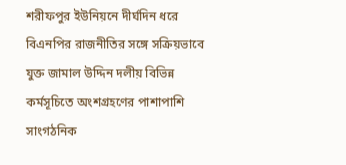শরীফপুর ইউনিয়নে দীর্ঘদিন ধরে বিএনপির রাজনীতির সঙ্গে সক্রিয়ভাবে যুক্ত জামাল উদ্দিন দলীয় বিভিন্ন কর্মসূচিতে অংশগ্রহণের পাশাপাশি সাংগঠনিক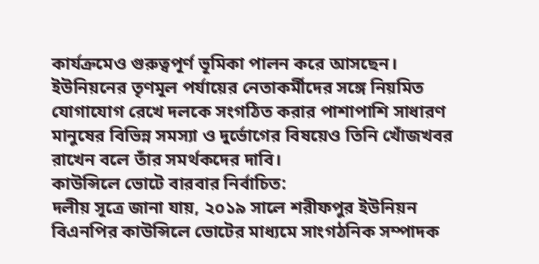কার্যক্রমেও গুরুত্বপূর্ণ ভূমিকা পালন করে আসছেন। ইউনিয়নের তৃণমূল পর্যায়ের নেতাকর্মীদের সঙ্গে নিয়মিত যোগাযোগ রেখে দলকে সংগঠিত করার পাশাপাশি সাধারণ মানুষের বিভিন্ন সমস্যা ও দুর্ভোগের বিষয়েও তিনি খোঁজখবর রাখেন বলে তাঁর সমর্থকদের দাবি।
কাউন্সিলে ভোটে বারবার নির্বাচিত:
দলীয় সূত্রে জানা যায়, ২০১৯ সালে শরীফপুর ইউনিয়ন বিএনপির কাউন্সিলে ভোটের মাধ্যমে সাংগঠনিক সম্পাদক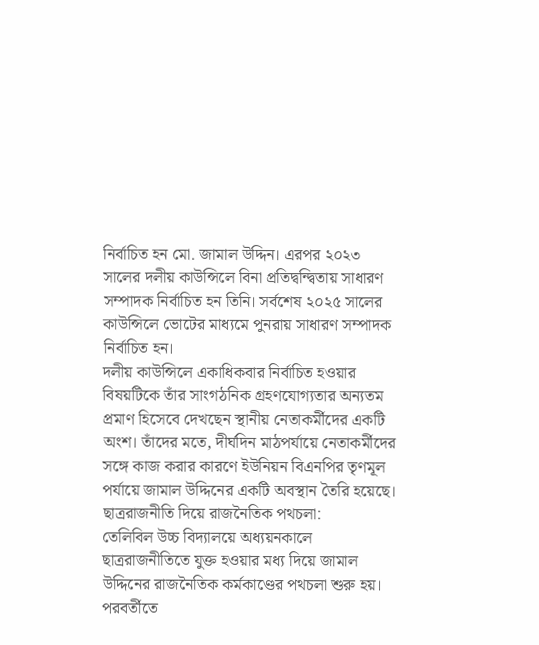নির্বাচিত হন মো. জামাল উদ্দিন। এরপর ২০২৩ সালের দলীয় কাউন্সিলে বিনা প্রতিদ্বন্দ্বিতায় সাধারণ সম্পাদক নির্বাচিত হন তিনি। সর্বশেষ ২০২৫ সালের কাউন্সিলে ভোটের মাধ্যমে পুনরায় সাধারণ সম্পাদক নির্বাচিত হন।
দলীয় কাউন্সিলে একাধিকবার নির্বাচিত হওয়ার বিষয়টিকে তাঁর সাংগঠনিক গ্রহণযোগ্যতার অন্যতম প্রমাণ হিসেবে দেখছেন স্থানীয় নেতাকর্মীদের একটি অংশ। তাঁদের মতে, দীর্ঘদিন মাঠপর্যায়ে নেতাকর্মীদের সঙ্গে কাজ করার কারণে ইউনিয়ন বিএনপির তৃণমূল পর্যায়ে জামাল উদ্দিনের একটি অবস্থান তৈরি হয়েছে।
ছাত্ররাজনীতি দিয়ে রাজনৈতিক পথচলা:
তেলিবিল উচ্চ বিদ্যালয়ে অধ্যয়নকালে ছাত্ররাজনীতিতে যুক্ত হওয়ার মধ্য দিয়ে জামাল উদ্দিনের রাজনৈতিক কর্মকাণ্ডের পথচলা শুরু হয়। পরবর্তীতে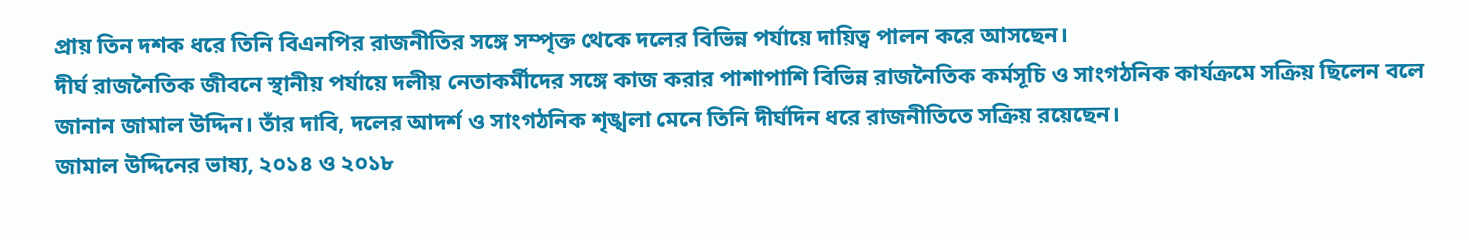প্রায় তিন দশক ধরে তিনি বিএনপির রাজনীতির সঙ্গে সম্পৃক্ত থেকে দলের বিভিন্ন পর্যায়ে দায়িত্ব পালন করে আসছেন।
দীর্ঘ রাজনৈতিক জীবনে স্থানীয় পর্যায়ে দলীয় নেতাকর্মীদের সঙ্গে কাজ করার পাশাপাশি বিভিন্ন রাজনৈতিক কর্মসূচি ও সাংগঠনিক কার্যক্রমে সক্রিয় ছিলেন বলে জানান জামাল উদ্দিন। তাঁর দাবি, দলের আদর্শ ও সাংগঠনিক শৃঙ্খলা মেনে তিনি দীর্ঘদিন ধরে রাজনীতিতে সক্রিয় রয়েছেন।
জামাল উদ্দিনের ভাষ্য, ২০১৪ ও ২০১৮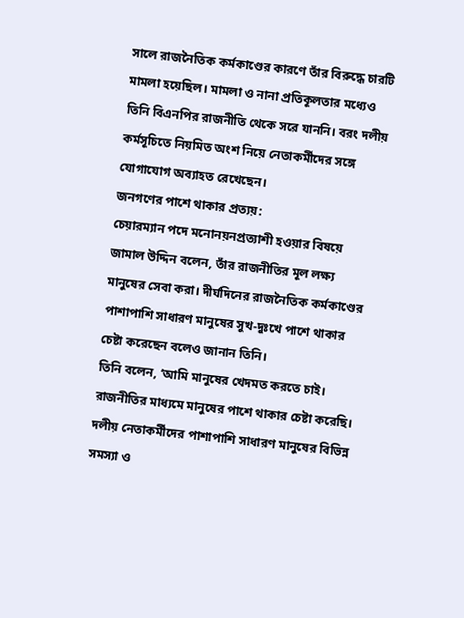সালে রাজনৈতিক কর্মকাণ্ডের কারণে তাঁর বিরুদ্ধে চারটি মামলা হয়েছিল। মামলা ও নানা প্রতিকূলতার মধ্যেও তিনি বিএনপির রাজনীতি থেকে সরে যাননি। বরং দলীয় কর্মসূচিতে নিয়মিত অংশ নিয়ে নেতাকর্মীদের সঙ্গে যোগাযোগ অব্যাহত রেখেছেন।
জনগণের পাশে থাকার প্রত্যয়:
চেয়ারম্যান পদে মনোনয়নপ্রত্যাশী হওয়ার বিষয়ে জামাল উদ্দিন বলেন, তাঁর রাজনীতির মূল লক্ষ্য মানুষের সেবা করা। দীর্ঘদিনের রাজনৈতিক কর্মকাণ্ডের পাশাপাশি সাধারণ মানুষের সুখ-দুঃখে পাশে থাকার চেষ্টা করেছেন বলেও জানান তিনি।
তিনি বলেন, ‘আমি মানুষের খেদমত করতে চাই। রাজনীতির মাধ্যমে মানুষের পাশে থাকার চেষ্টা করেছি। দলীয় নেতাকর্মীদের পাশাপাশি সাধারণ মানুষের বিভিন্ন সমস্যা ও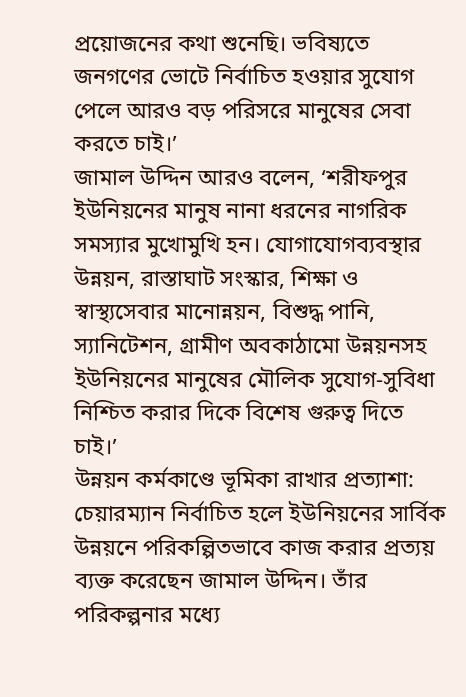প্রয়োজনের কথা শুনেছি। ভবিষ্যতে জনগণের ভোটে নির্বাচিত হওয়ার সুযোগ পেলে আরও বড় পরিসরে মানুষের সেবা করতে চাই।’
জামাল উদ্দিন আরও বলেন, ‘শরীফপুর ইউনিয়নের মানুষ নানা ধরনের নাগরিক সমস্যার মুখোমুখি হন। যোগাযোগব্যবস্থার উন্নয়ন, রাস্তাঘাট সংস্কার, শিক্ষা ও স্বাস্থ্যসেবার মানোন্নয়ন, বিশুদ্ধ পানি, স্যানিটেশন, গ্রামীণ অবকাঠামো উন্নয়নসহ ইউনিয়নের মানুষের মৌলিক সুযোগ-সুবিধা নিশ্চিত করার দিকে বিশেষ গুরুত্ব দিতে চাই।’
উন্নয়ন কর্মকাণ্ডে ভূমিকা রাখার প্রত্যাশা:
চেয়ারম্যান নির্বাচিত হলে ইউনিয়নের সার্বিক উন্নয়নে পরিকল্পিতভাবে কাজ করার প্রত্যয় ব্যক্ত করেছেন জামাল উদ্দিন। তাঁর পরিকল্পনার মধ্যে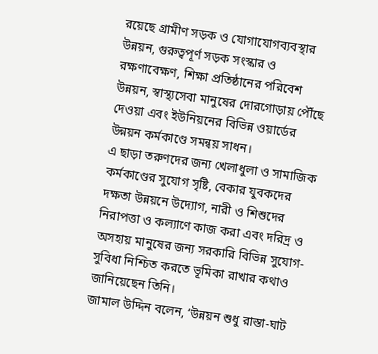রয়েছে গ্রামীণ সড়ক ও যোগাযোগব্যবস্থার উন্নয়ন, গুরুত্বপূর্ণ সড়ক সংস্কার ও রক্ষণাবেক্ষণ, শিক্ষা প্রতিষ্ঠানের পরিবেশ উন্নয়ন, স্বাস্থ্যসেবা মানুষের দোরগোড়ায় পৌঁছে দেওয়া এবং ইউনিয়নের বিভিন্ন ওয়ার্ডের উন্নয়ন কর্মকাণ্ডে সমন্বয় সাধন।
এ ছাড়া তরুণদের জন্য খেলাধুলা ও সামাজিক কর্মকাণ্ডের সুযোগ সৃষ্টি, বেকার যুবকদের দক্ষতা উন্নয়নে উদ্যোগ, নারী ও শিশুদের নিরাপত্তা ও কল্যাণে কাজ করা এবং দরিদ্র ও অসহায় মানুষের জন্য সরকারি বিভিন্ন সুযোগ-সুবিধা নিশ্চিত করতে ভূমিকা রাখার কথাও জানিয়েছেন তিনি।
জামাল উদ্দিন বলেন, ‘উন্নয়ন শুধু রাস্তা-ঘাট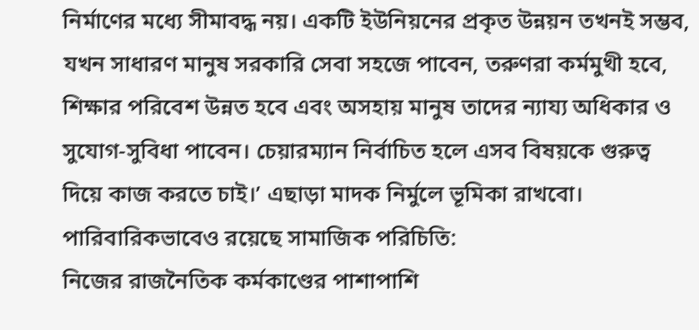নির্মাণের মধ্যে সীমাবদ্ধ নয়। একটি ইউনিয়নের প্রকৃত উন্নয়ন তখনই সম্ভব, যখন সাধারণ মানুষ সরকারি সেবা সহজে পাবেন, তরুণরা কর্মমুখী হবে, শিক্ষার পরিবেশ উন্নত হবে এবং অসহায় মানুষ তাদের ন্যায্য অধিকার ও সুযোগ-সুবিধা পাবেন। চেয়ারম্যান নির্বাচিত হলে এসব বিষয়কে গুরুত্ব দিয়ে কাজ করতে চাই।’ এছাড়া মাদক নির্মুলে ভূমিকা রাখবো।
পারিবারিকভাবেও রয়েছে সামাজিক পরিচিতি:
নিজের রাজনৈতিক কর্মকাণ্ডের পাশাপাশি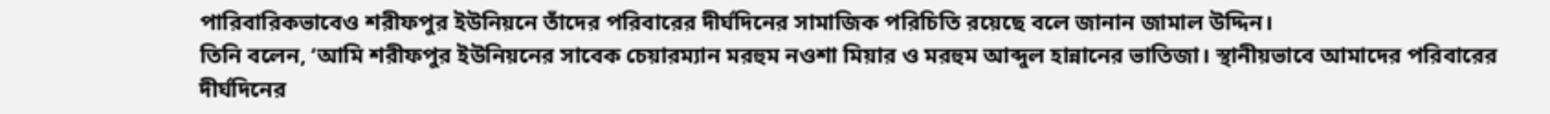পারিবারিকভাবেও শরীফপুর ইউনিয়নে তাঁদের পরিবারের দীর্ঘদিনের সামাজিক পরিচিতি রয়েছে বলে জানান জামাল উদ্দিন।
তিনি বলেন, ‘আমি শরীফপুর ইউনিয়নের সাবেক চেয়ারম্যান মরহুম নওশা মিয়ার ও মরহুম আব্দুল হান্নানের ভাতিজা। স্থানীয়ভাবে আমাদের পরিবারের দীর্ঘদিনের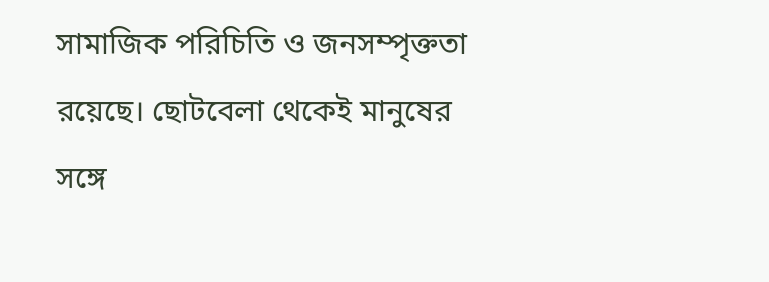সামাজিক পরিচিতি ও জনসম্পৃক্ততা রয়েছে। ছোটবেলা থেকেই মানুষের সঙ্গে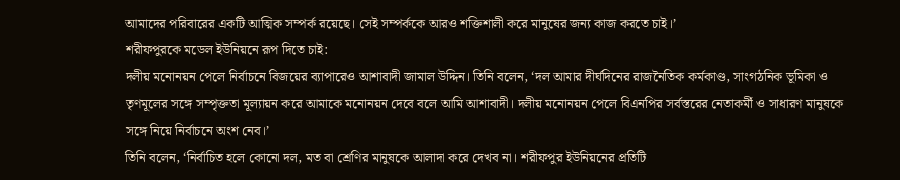আমাদের পরিবারের একটি আত্মিক সম্পর্ক রয়েছে। সেই সম্পর্ককে আরও শক্তিশালী করে মানুষের জন্য কাজ করতে চাই।’
শরীফপুরকে মডেল ইউনিয়নে রূপ দিতে চাই:
দলীয় মনোনয়ন পেলে নির্বাচনে বিজয়ের ব্যাপারেও আশাবাদী জামাল উদ্দিন। তিনি বলেন, ‘দল আমার দীর্ঘদিনের রাজনৈতিক কর্মকাণ্ড, সাংগঠনিক ভূমিকা ও তৃণমূলের সঙ্গে সম্পৃক্ততা মূল্যায়ন করে আমাকে মনোনয়ন দেবে বলে আমি আশাবাদী। দলীয় মনোনয়ন পেলে বিএনপির সর্বস্তরের নেতাকর্মী ও সাধারণ মানুষকে সঙ্গে নিয়ে নির্বাচনে অংশ নেব।’
তিনি বলেন, ‘নির্বাচিত হলে কোনো দল, মত বা শ্রেণির মানুষকে আলাদা করে দেখব না। শরীফপুর ইউনিয়নের প্রতিটি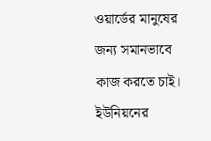ওয়ার্ডের মানুষের জন্য সমানভাবে কাজ করতে চাই। ইউনিয়নের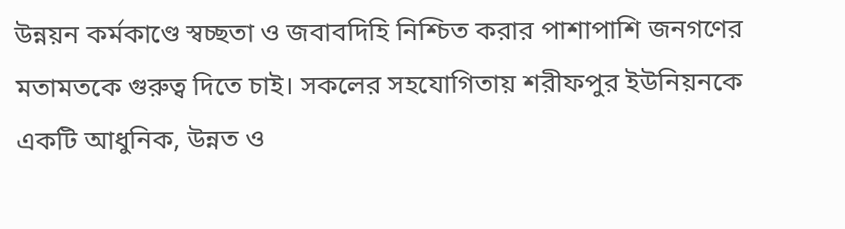উন্নয়ন কর্মকাণ্ডে স্বচ্ছতা ও জবাবদিহি নিশ্চিত করার পাশাপাশি জনগণের মতামতকে গুরুত্ব দিতে চাই। সকলের সহযোগিতায় শরীফপুর ইউনিয়নকে একটি আধুনিক, উন্নত ও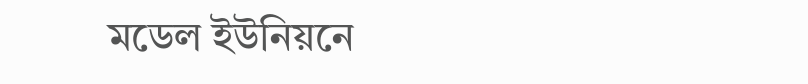মডেল ইউনিয়নে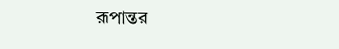রূপান্তর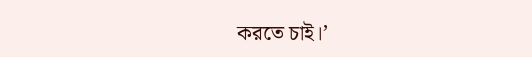করতে চাই।’